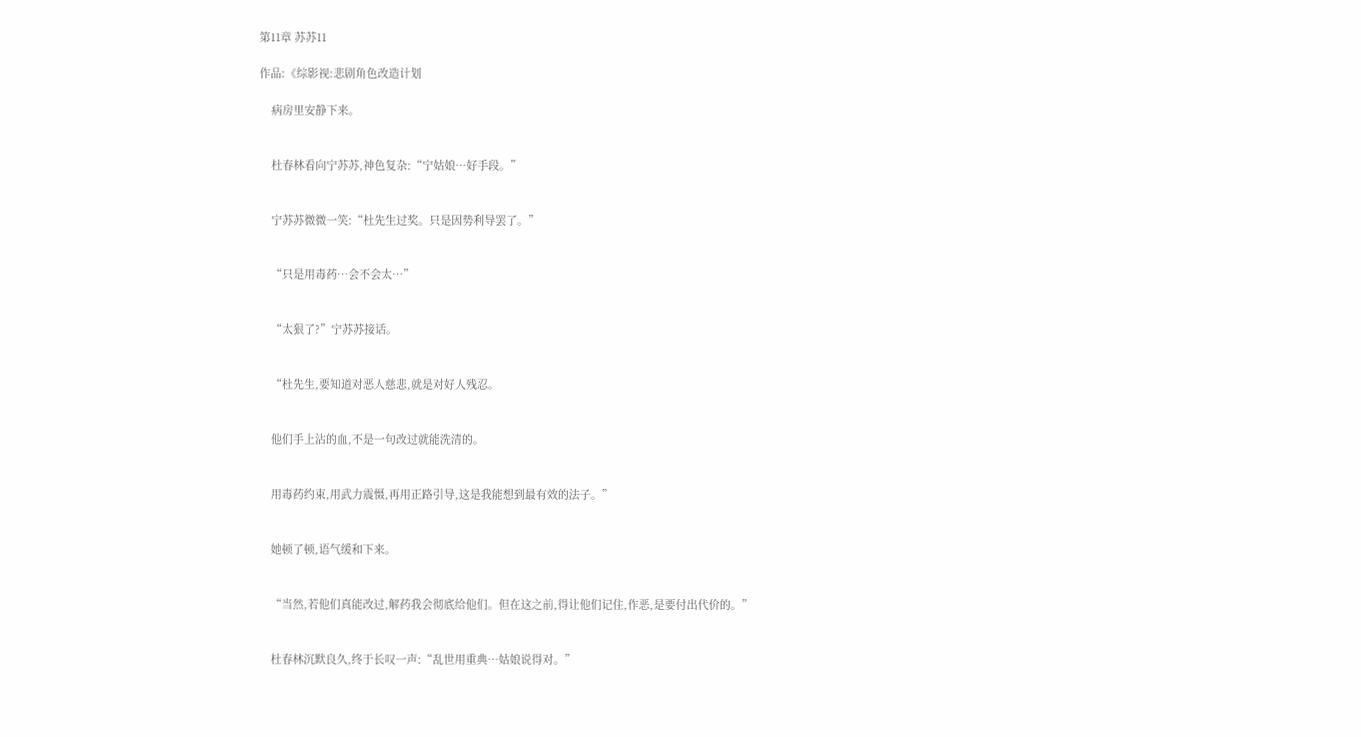第11章 苏苏11

作品:《综影视:悲剧角色改造计划

    病房里安静下来。


    杜春林看向宁苏苏,神色复杂:“宁姑娘…好手段。”


    宁苏苏微微一笑:“杜先生过奖。只是因势利导罢了。”


    “只是用毒药…会不会太…”


    “太狠了?”宁苏苏接话。


    “杜先生,要知道对恶人慈悲,就是对好人残忍。


    他们手上沾的血,不是一句改过就能洗清的。


    用毒药约束,用武力震慑,再用正路引导,这是我能想到最有效的法子。”


    她顿了顿,语气缓和下来。


    “当然,若他们真能改过,解药我会彻底给他们。但在这之前,得让他们记住,作恶,是要付出代价的。”


    杜春林沉默良久,终于长叹一声:“乱世用重典…姑娘说得对。”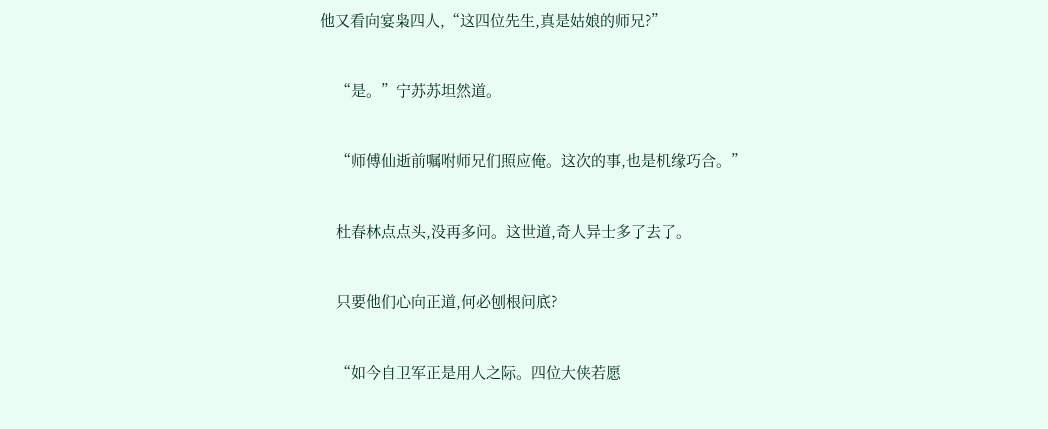他又看向宴枭四人,“这四位先生,真是姑娘的师兄?”


    “是。”宁苏苏坦然道。


    “师傅仙逝前嘱咐师兄们照应俺。这次的事,也是机缘巧合。”


    杜春林点点头,没再多问。这世道,奇人异士多了去了。


    只要他们心向正道,何必刨根问底?


    “如今自卫军正是用人之际。四位大侠若愿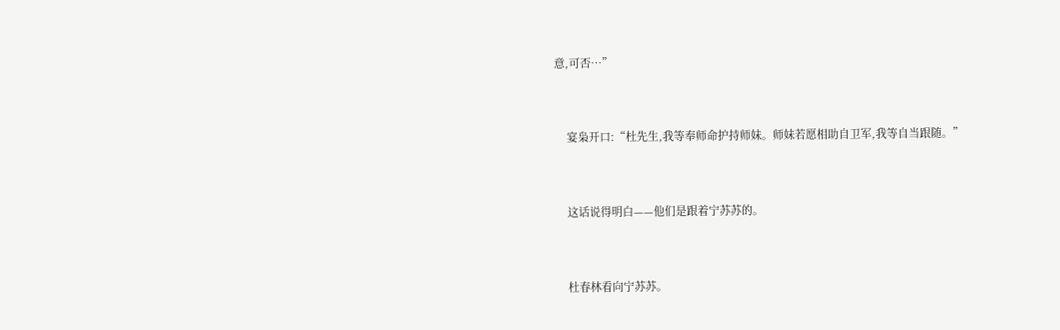意,可否…”


    宴枭开口:“杜先生,我等奉师命护持师妹。师妹若愿相助自卫军,我等自当跟随。”


    这话说得明白——他们是跟着宁苏苏的。


    杜春林看向宁苏苏。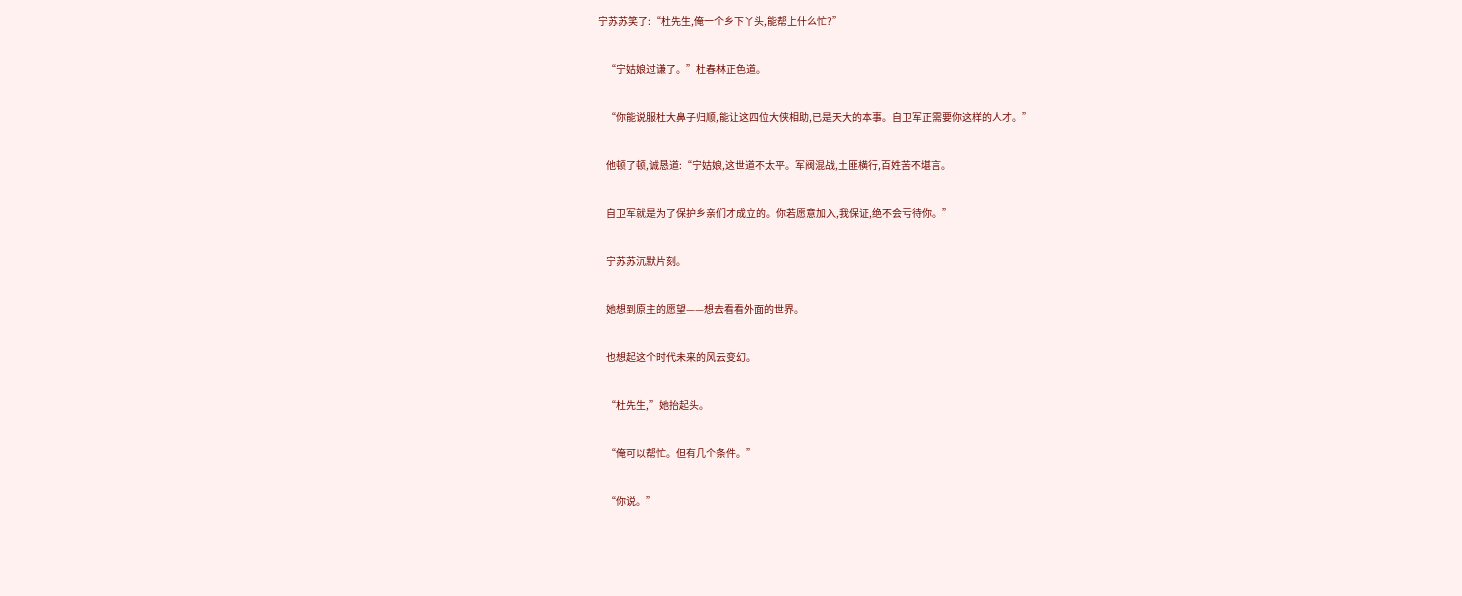宁苏苏笑了:“杜先生,俺一个乡下丫头,能帮上什么忙?”


    “宁姑娘过谦了。”杜春林正色道。


    “你能说服杜大鼻子归顺,能让这四位大侠相助,已是天大的本事。自卫军正需要你这样的人才。”


    他顿了顿,诚恳道:“宁姑娘,这世道不太平。军阀混战,土匪横行,百姓苦不堪言。


    自卫军就是为了保护乡亲们才成立的。你若愿意加入,我保证,绝不会亏待你。”


    宁苏苏沉默片刻。


    她想到原主的愿望——想去看看外面的世界。


    也想起这个时代未来的风云变幻。


    “杜先生,”她抬起头。


    “俺可以帮忙。但有几个条件。”


    “你说。”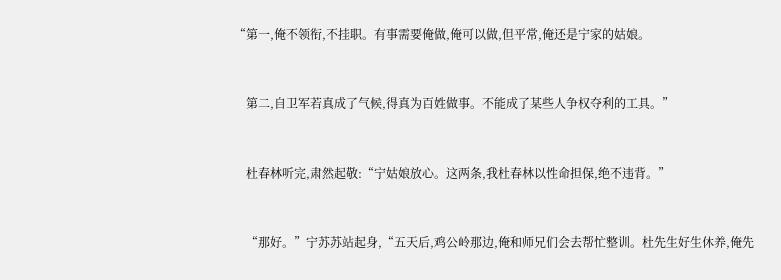“第一,俺不领衔,不挂职。有事需要俺做,俺可以做,但平常,俺还是宁家的姑娘。


    第二,自卫军若真成了气候,得真为百姓做事。不能成了某些人争权夺利的工具。”


    杜春林听完,肃然起敬:“宁姑娘放心。这两条,我杜春林以性命担保,绝不违背。”


    “那好。”宁苏苏站起身,“五天后,鸡公岭那边,俺和师兄们会去帮忙整训。杜先生好生休养,俺先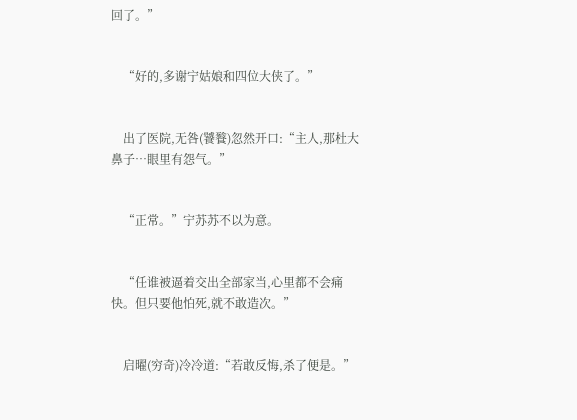回了。”


    “好的,多谢宁姑娘和四位大侠了。”


    出了医院,无咎(饕餮)忽然开口:“主人,那杜大鼻子…眼里有怨气。”


    “正常。”宁苏苏不以为意。


    “任谁被逼着交出全部家当,心里都不会痛快。但只要他怕死,就不敢造次。”


    启曜(穷奇)冷冷道:“若敢反悔,杀了便是。”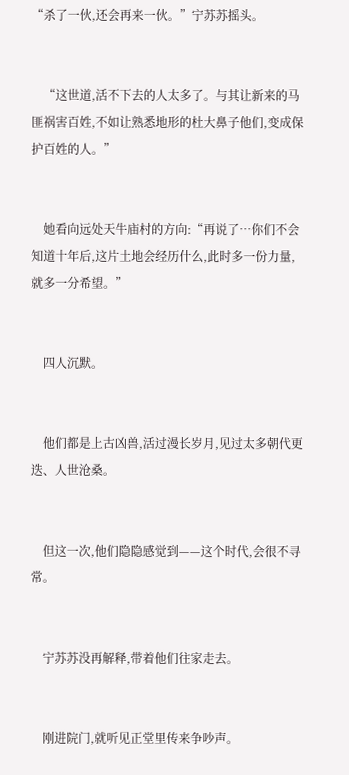“杀了一伙,还会再来一伙。”宁苏苏摇头。


    “这世道,活不下去的人太多了。与其让新来的马匪祸害百姓,不如让熟悉地形的杜大鼻子他们,变成保护百姓的人。”


    她看向远处天牛庙村的方向:“再说了…你们不会知道十年后,这片土地会经历什么,此时多一份力量,就多一分希望。”


    四人沉默。


    他们都是上古凶兽,活过漫长岁月,见过太多朝代更迭、人世沧桑。


    但这一次,他们隐隐感觉到——这个时代,会很不寻常。


    宁苏苏没再解释,带着他们往家走去。


    刚进院门,就听见正堂里传来争吵声。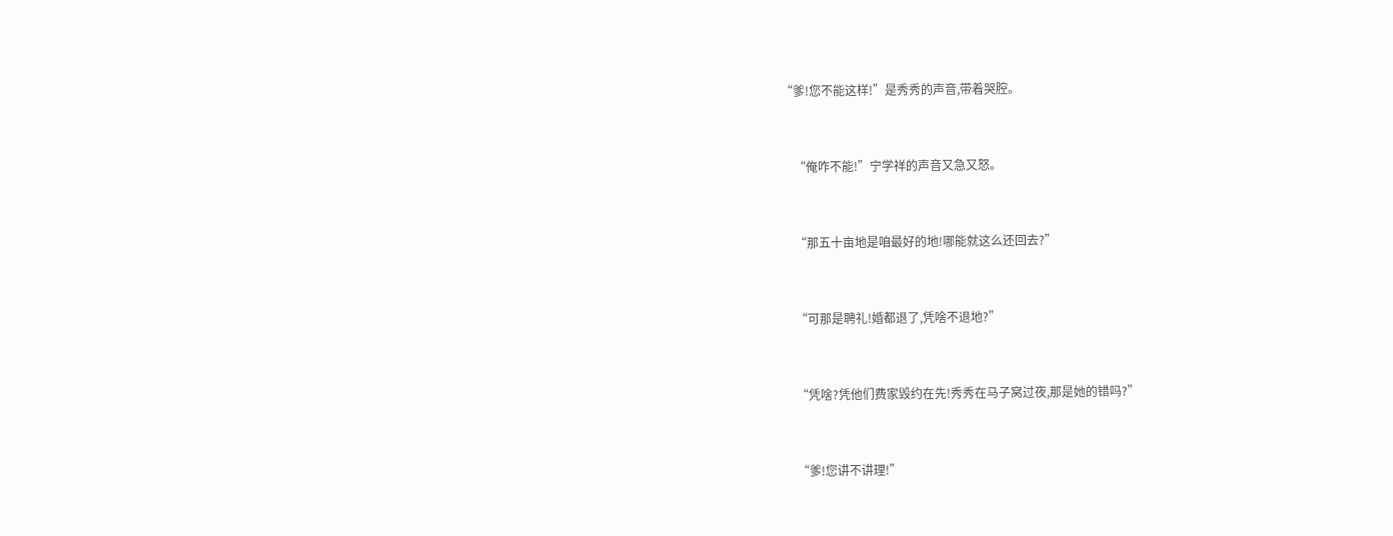“爹!您不能这样!”是秀秀的声音,带着哭腔。


    “俺咋不能!”宁学祥的声音又急又怒。


    “那五十亩地是咱最好的地!哪能就这么还回去?”


    “可那是聘礼!婚都退了,凭啥不退地?”


    “凭啥?凭他们费家毁约在先!秀秀在马子窝过夜,那是她的错吗?”


    “爹!您讲不讲理!”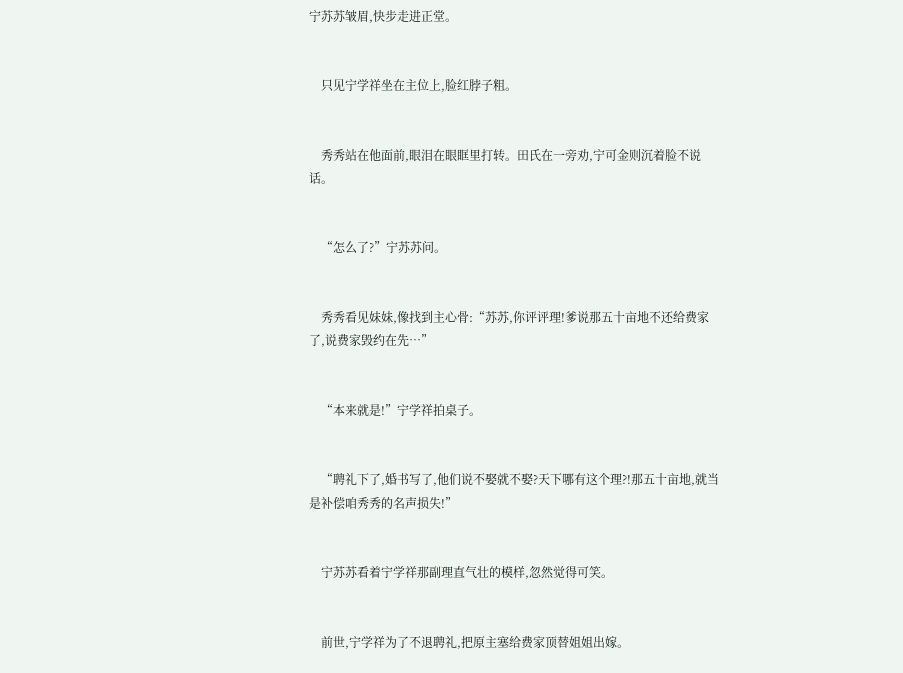宁苏苏皱眉,快步走进正堂。


    只见宁学祥坐在主位上,脸红脖子粗。


    秀秀站在他面前,眼泪在眼眶里打转。田氏在一旁劝,宁可金则沉着脸不说话。


    “怎么了?”宁苏苏问。


    秀秀看见妹妹,像找到主心骨:“苏苏,你评评理!爹说那五十亩地不还给费家了,说费家毁约在先…”


    “本来就是!”宁学祥拍桌子。


    “聘礼下了,婚书写了,他们说不娶就不娶?天下哪有这个理?!那五十亩地,就当是补偿咱秀秀的名声损失!”


    宁苏苏看着宁学祥那副理直气壮的模样,忽然觉得可笑。


    前世,宁学祥为了不退聘礼,把原主塞给费家顶替姐姐出嫁。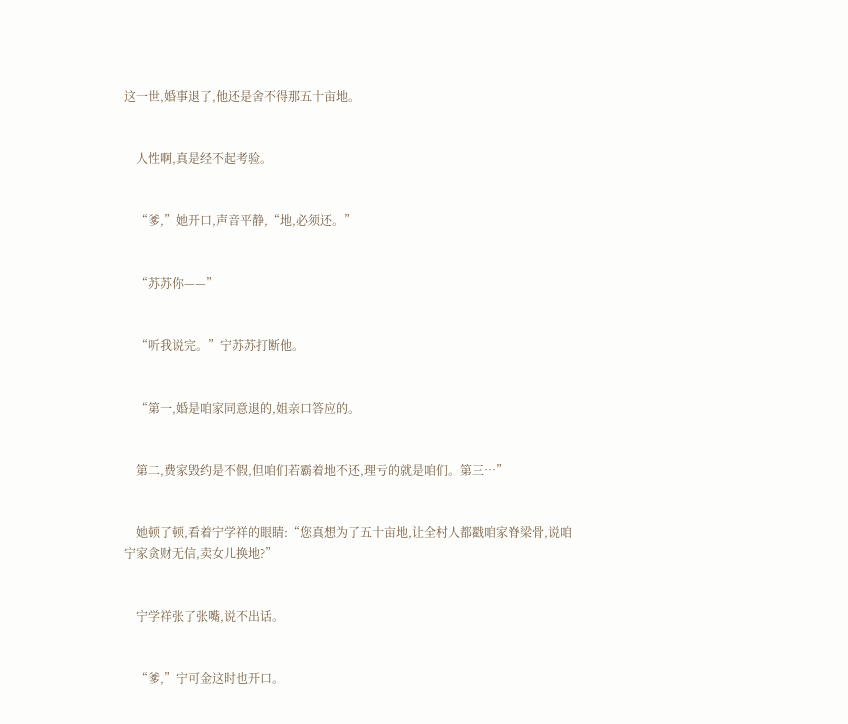这一世,婚事退了,他还是舍不得那五十亩地。


    人性啊,真是经不起考验。


    “爹,”她开口,声音平静,“地,必须还。”


    “苏苏你——”


    “听我说完。”宁苏苏打断他。


    “第一,婚是咱家同意退的,姐亲口答应的。


    第二,费家毁约是不假,但咱们若霸着地不还,理亏的就是咱们。第三…”


    她顿了顿,看着宁学祥的眼睛:“您真想为了五十亩地,让全村人都戳咱家脊梁骨,说咱宁家贪财无信,卖女儿换地?”


    宁学祥张了张嘴,说不出话。


    “爹,”宁可金这时也开口。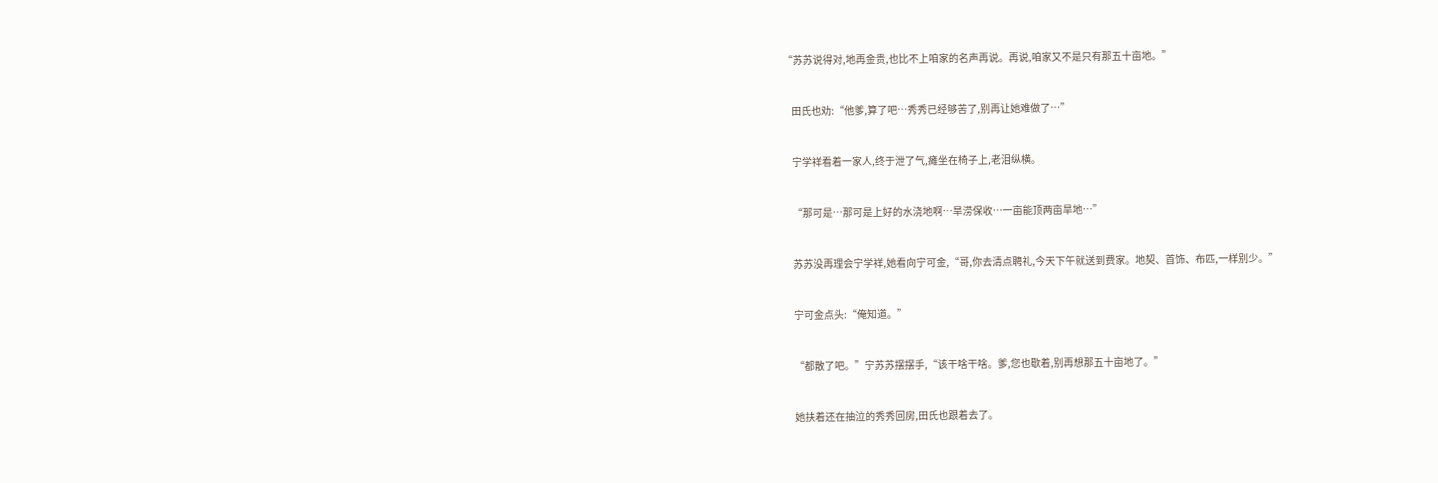“苏苏说得对,地再金贵,也比不上咱家的名声再说。再说,咱家又不是只有那五十亩地。”


    田氏也劝:“他爹,算了吧…秀秀已经够苦了,别再让她难做了…”


    宁学祥看着一家人,终于泄了气,瘫坐在椅子上,老泪纵横。


    “那可是…那可是上好的水浇地啊…旱涝保收…一亩能顶两亩旱地…”


    苏苏没再理会宁学祥,她看向宁可金,“哥,你去清点聘礼,今天下午就送到费家。地契、首饰、布匹,一样别少。”


    宁可金点头:“俺知道。”


    “都散了吧。”宁苏苏摆摆手,“该干啥干啥。爹,您也歇着,别再想那五十亩地了。”


    她扶着还在抽泣的秀秀回房,田氏也跟着去了。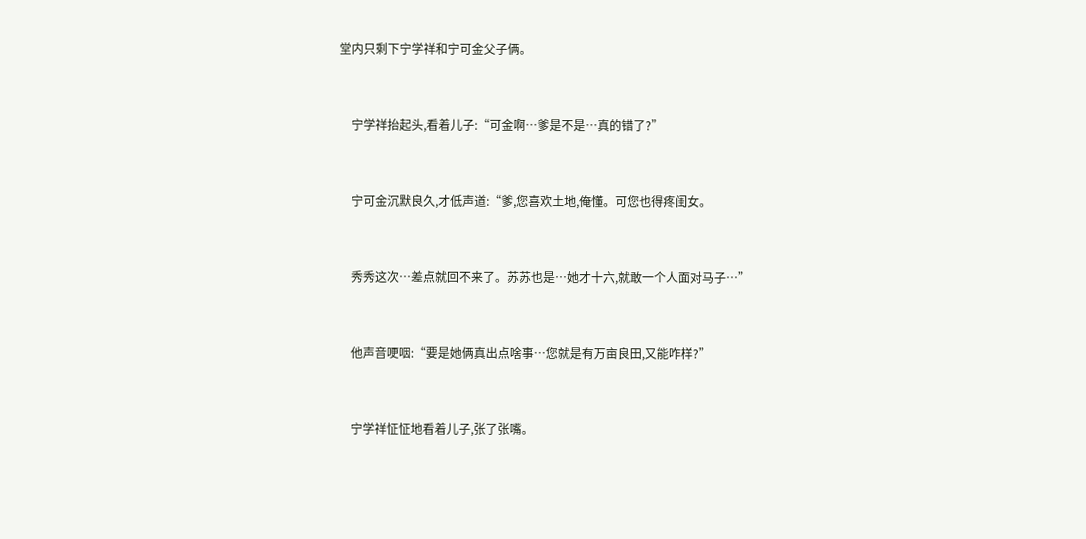堂内只剩下宁学祥和宁可金父子俩。


    宁学祥抬起头,看着儿子:“可金啊…爹是不是…真的错了?”


    宁可金沉默良久,才低声道:“爹,您喜欢土地,俺懂。可您也得疼闺女。


    秀秀这次…差点就回不来了。苏苏也是…她才十六,就敢一个人面对马子…”


    他声音哽咽:“要是她俩真出点啥事…您就是有万亩良田,又能咋样?”


    宁学祥怔怔地看着儿子,张了张嘴。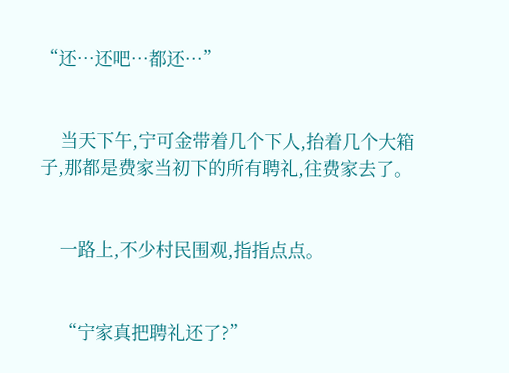“还…还吧…都还…”


    当天下午,宁可金带着几个下人,抬着几个大箱子,那都是费家当初下的所有聘礼,往费家去了。


    一路上,不少村民围观,指指点点。


    “宁家真把聘礼还了?”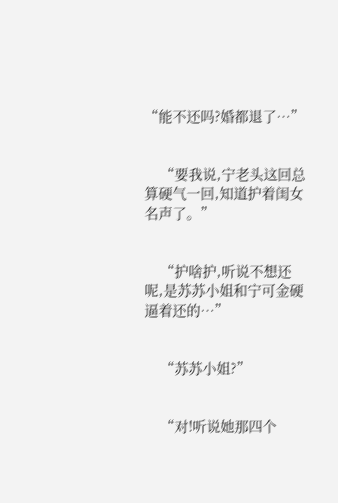“能不还吗?婚都退了…”


    “要我说,宁老头这回总算硬气一回,知道护着闺女名声了。”


    “护啥护,听说不想还呢,是苏苏小姐和宁可金硬逼着还的…”


    “苏苏小姐?”


    “对!听说她那四个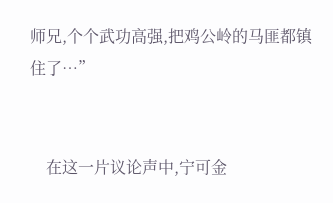师兄,个个武功高强,把鸡公岭的马匪都镇住了…”


    在这一片议论声中,宁可金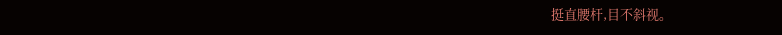挺直腰杆,目不斜视。